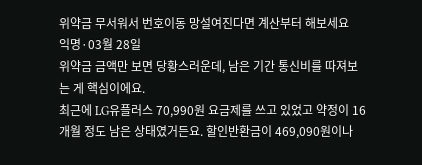위약금 무서워서 번호이동 망설여진다면 계산부터 해보세요
익명·03월 28일
위약금 금액만 보면 당황스러운데, 남은 기간 통신비를 따져보는 게 핵심이에요.
최근에 LG유플러스 70,990원 요금제를 쓰고 있었고 약정이 16개월 정도 남은 상태였거든요. 할인반환금이 469,090원이나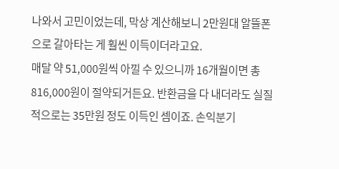나와서 고민이었는데, 막상 계산해보니 2만원대 알뜰폰으로 갈아타는 게 훨씬 이득이더라고요.
매달 약 51,000원씩 아낄 수 있으니까 16개월이면 총 816,000원이 절약되거든요. 반환금을 다 내더라도 실질적으로는 35만원 정도 이득인 셈이죠. 손익분기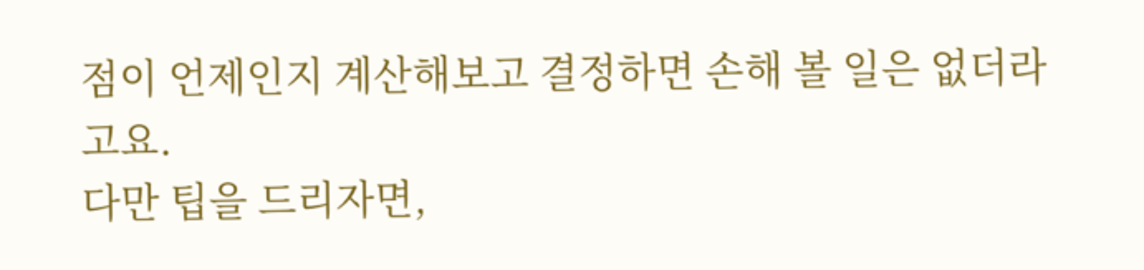점이 언제인지 계산해보고 결정하면 손해 볼 일은 없더라고요.
다만 팁을 드리자면,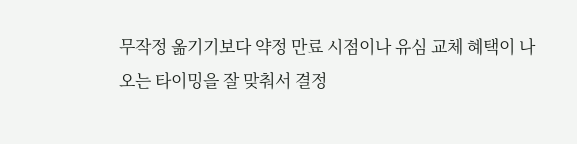무작정 옮기기보다 약정 만료 시점이나 유심 교체 혜택이 나오는 타이밍을 잘 맞춰서 결정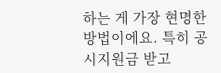하는 게 가장 현명한 방법이에요. 특히 공시지원금 받고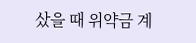샀을 때 위약금 계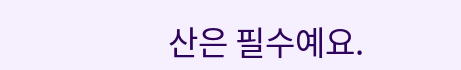산은 필수예요.